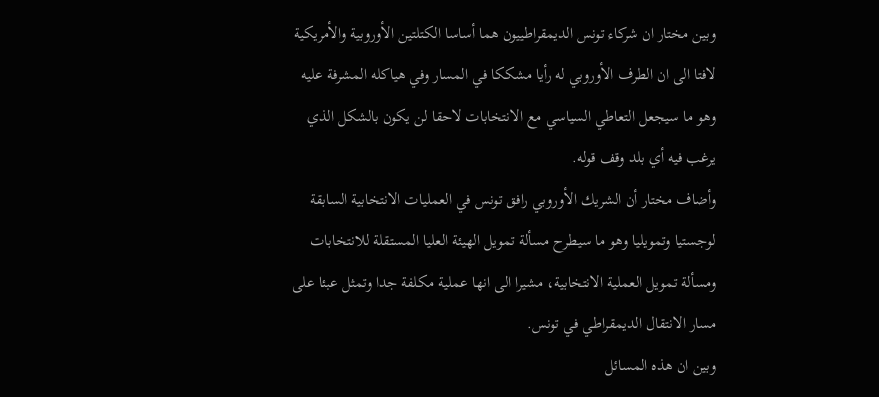وبين مختار ان شركاء تونس الديمقراطييون هما أساسا الكتلتين الأوروبية والأمريكية لافتا الى ان الطرف الأوروبي له رأيا مشككا في المسار وفي هياكله المشرفة عليه وهو ما سيجعل التعاطي السياسي مع الانتخابات لاحقا لن يكون بالشكل الذي يرغب فيه أي بلد وقف قوله.
وأضاف مختار أن الشريك الأوروبي رافق تونس في العمليات الانتخابية السابقة لوجستيا وتمويليا وهو ما سيطرح مسألة تمويل الهيئة العليا المستقلة للانتخابات ومسألة تمويل العملية الانتخابية، مشيرا الى انها عملية مكلفة جدا وتمثل عبئا على مسار الانتقال الديمقراطي في تونس.
وبين ان هذه المسائل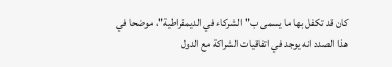كان قد تكفل بها ما يسمى ب"الشركاء في الديمقراطية"، موضحا في هذا الصدد انه يوجد في اتفاقيات الشراكة مع الدول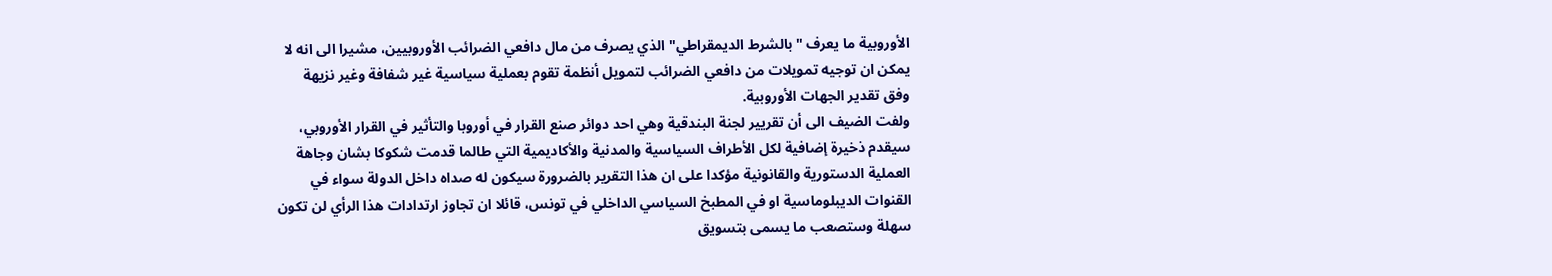الأوروبية ما يعرف "بالشرط الديمقراطي" الذي يصرف من مال دافعي الضرائب الأوروبيين، مشيرا الى انه لا يمكن ان توجيه تمويلات من دافعي الضرائب لتمويل أنظمة تقوم بعملية سياسية غير شفافة وغير نزيهة وفق تقدير الجهات الأوروبية.
ولفت الضيف الى أن تقريير لجنة البندقية وهي احد دوائر صنع القرار في أوروبا والتأثير في القرار الأوروبي، سيقدم ذخيرة إضافية لكل الأطراف السياسية والمدنية والأكاديمية التي طالما قدمت شكوكا بشان وجاهة العملية الدستورية والقانونية مؤكدا على ان هذا التقرير بالضرورة سيكون له صداه داخل الدولة سواء في القنوات الديبلوماسية او في المطبخ السياسي الداخلي في تونس، قائلا ان تجاوز ارتدادات هذا الرأي لن تكون سهلة وستصعب ما يسمى بتسويق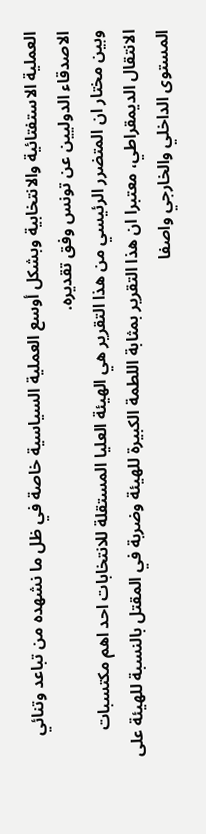العملية الاستفتائية والانتخابية وبشكل أوسع العملية السياسية خاصة في ظل ما نشهده من تباعد وتنائي الاصدقاء الدوليين عن تونس وفق تقديره.
وبين مختار ان المتضرر الرئيسي من هذا التقرير هي الهيئة العليا المستقلة للانتخابات احد اهم مكتسبات الانتقال الديمقراطي، معتبرا ان هذا التقرير بمثابة اللطمة الكبيرة للهيئة وضربة في المقتل بالنسبة للهيئة على المستوى الداخلي والخارجي واصفا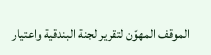الموقف المهوّن لتقرير لجنة البندقية واعتيار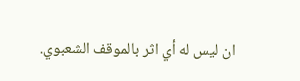ان ليس له أي اثر بالموقف الشعبوي.